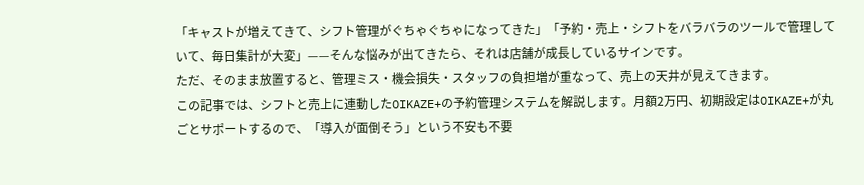「キャストが増えてきて、シフト管理がぐちゃぐちゃになってきた」「予約・売上・シフトをバラバラのツールで管理していて、毎日集計が大変」——そんな悩みが出てきたら、それは店舗が成長しているサインです。
ただ、そのまま放置すると、管理ミス・機会損失・スタッフの負担増が重なって、売上の天井が見えてきます。
この記事では、シフトと売上に連動したOIKAZE+の予約管理システムを解説します。月額2万円、初期設定はOIKAZE+が丸ごとサポートするので、「導入が面倒そう」という不安も不要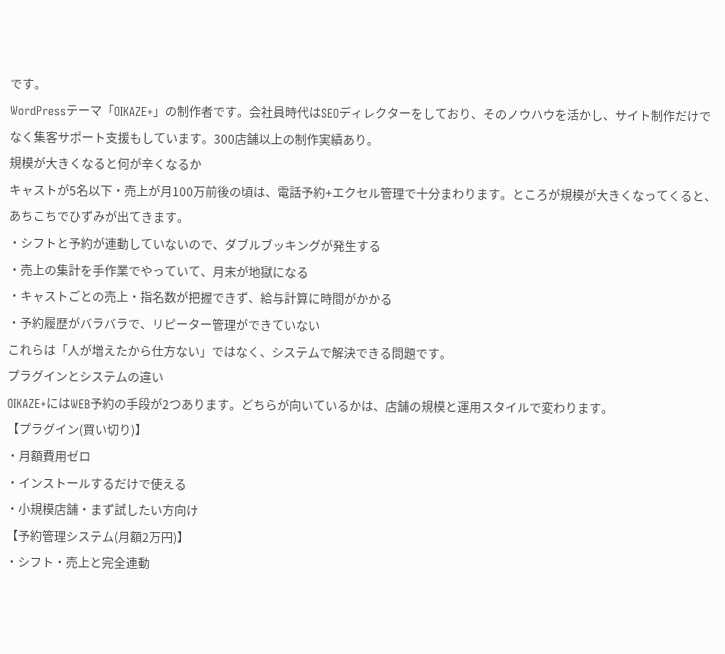です。
WordPressテーマ「OIKAZE+」の制作者です。会社員時代はSEOディレクターをしており、そのノウハウを活かし、サイト制作だけでなく集客サポート支援もしています。300店舗以上の制作実績あり。
規模が大きくなると何が辛くなるか
キャストが5名以下・売上が月100万前後の頃は、電話予約+エクセル管理で十分まわります。ところが規模が大きくなってくると、あちこちでひずみが出てきます。
・シフトと予約が連動していないので、ダブルブッキングが発生する
・売上の集計を手作業でやっていて、月末が地獄になる
・キャストごとの売上・指名数が把握できず、給与計算に時間がかかる
・予約履歴がバラバラで、リピーター管理ができていない
これらは「人が増えたから仕方ない」ではなく、システムで解決できる問題です。
プラグインとシステムの違い
OIKAZE+にはWEB予約の手段が2つあります。どちらが向いているかは、店舗の規模と運用スタイルで変わります。
【プラグイン(買い切り)】
・月額費用ゼロ
・インストールするだけで使える
・小規模店舗・まず試したい方向け
【予約管理システム(月額2万円)】
・シフト・売上と完全連動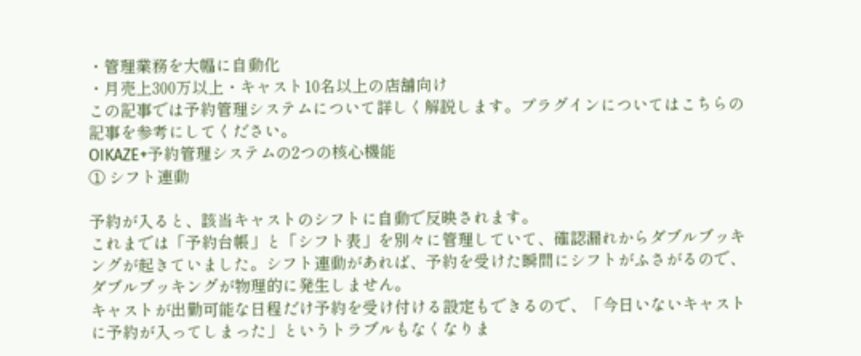・管理業務を大幅に自動化
・月売上300万以上・キャスト10名以上の店舗向け
この記事では予約管理システムについて詳しく解説します。プラグインについてはこちらの記事を参考にしてください。
OIKAZE+予約管理システムの2つの核心機能
① シフト連動

予約が入ると、該当キャストのシフトに自動で反映されます。
これまでは「予約台帳」と「シフト表」を別々に管理していて、確認漏れからダブルブッキングが起きていました。シフト連動があれば、予約を受けた瞬間にシフトがふさがるので、ダブルブッキングが物理的に発生しません。
キャストが出勤可能な日程だけ予約を受け付ける設定もできるので、「今日いないキャストに予約が入ってしまった」というトラブルもなくなりま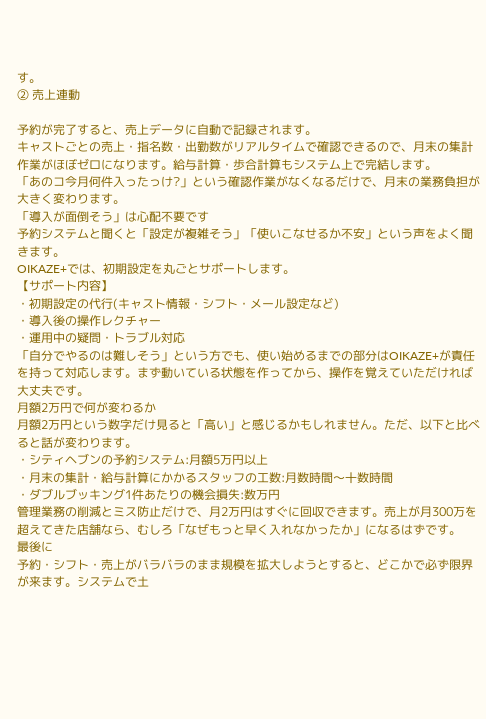す。
② 売上連動

予約が完了すると、売上データに自動で記録されます。
キャストごとの売上・指名数・出勤数がリアルタイムで確認できるので、月末の集計作業がほぼゼロになります。給与計算・歩合計算もシステム上で完結します。
「あのコ今月何件入ったっけ?」という確認作業がなくなるだけで、月末の業務負担が大きく変わります。
「導入が面倒そう」は心配不要です
予約システムと聞くと「設定が複雑そう」「使いこなせるか不安」という声をよく聞きます。
OIKAZE+では、初期設定を丸ごとサポートします。
【サポート内容】
・初期設定の代行(キャスト情報・シフト・メール設定など)
・導入後の操作レクチャー
・運用中の疑問・トラブル対応
「自分でやるのは難しそう」という方でも、使い始めるまでの部分はOIKAZE+が責任を持って対応します。まず動いている状態を作ってから、操作を覚えていただければ大丈夫です。
月額2万円で何が変わるか
月額2万円という数字だけ見ると「高い」と感じるかもしれません。ただ、以下と比べると話が変わります。
・シティヘブンの予約システム:月額5万円以上
・月末の集計・給与計算にかかるスタッフの工数:月数時間〜十数時間
・ダブルブッキング1件あたりの機会損失:数万円
管理業務の削減とミス防止だけで、月2万円はすぐに回収できます。売上が月300万を超えてきた店舗なら、むしろ「なぜもっと早く入れなかったか」になるはずです。
最後に
予約・シフト・売上がバラバラのまま規模を拡大しようとすると、どこかで必ず限界が来ます。システムで土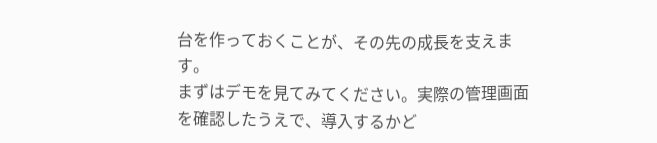台を作っておくことが、その先の成長を支えます。
まずはデモを見てみてください。実際の管理画面を確認したうえで、導入するかど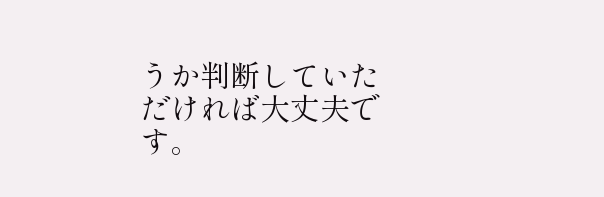うか判断していただければ大丈夫です。